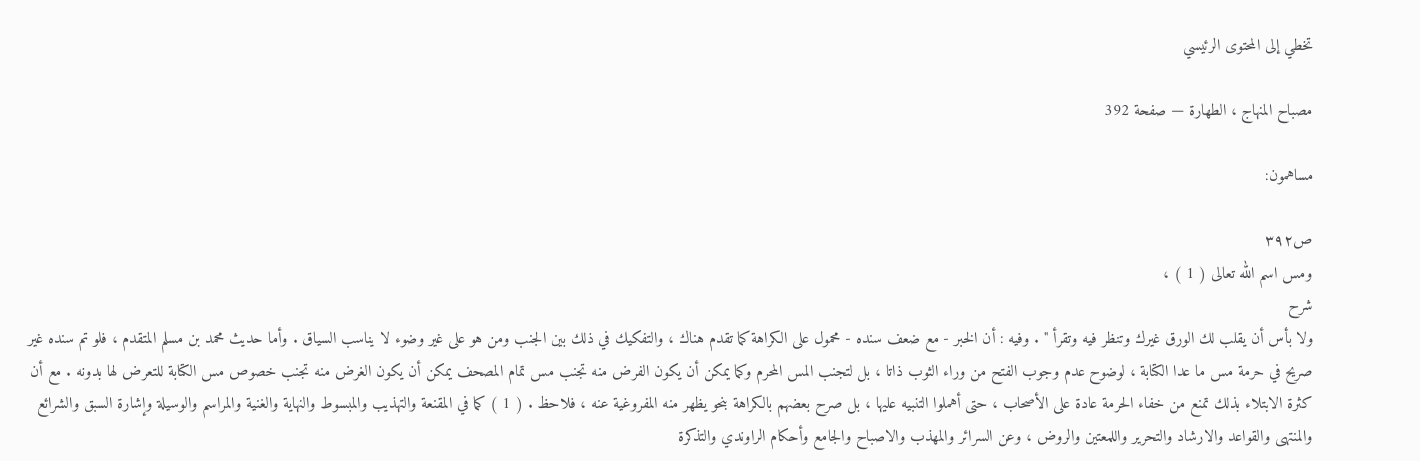تخطي إلى المحتوى الرئيسي

مصباح المنهاج ، الطهارة — صفحة 392

مساهمون:

ص٣٩٢
ومس اسم الله تعالى ( 1 ) ،
شرح
ولا بأس أن يقلب لك الورق غيرك وتنظر فيه وتقرأ " . وفيه : أن الخبر - مع ضعف سنده - محمول على الكراهة كما تقدم هناك ، والتفكيك في ذلك بين الجنب ومن هو على غير وضوء لا يناسب السياق . وأما حديث محمد بن مسلم المتقدم ، فلو تم سنده غير صريح في حرمة مس ما عدا الكتابة ، لوضوح عدم وجوب الفتح من وراء الثوب ذاتا ، بل لتجنب المس المحرم وكما يمكن أن يكون الفرض منه تجنب مس تمام المصحف يمكن أن يكون الغرض منه تجنب خصوص مس الكتابة للتعرض لها بدونه . مع أن كثرة الابتلاء بذلك تمنع من خفاء الحرمة عادة على الأصحاب ، حتى أهملوا التنبيه عليها ، بل صرح بعضهم بالكراهة بنحو يظهر منه المفروغية عنه ، فلاحظ . ( 1 ) كما في المقنعة والتهذيب والمبسوط والنهاية والغنية والمراسم والوسيلة وإشارة السبق والشرائع والمنتهى والقواعد والارشاد والتحرير واللمعتين والروض ، وعن السرائر والمهذب والاصباح والجامع وأحكام الراوندي والتذكرة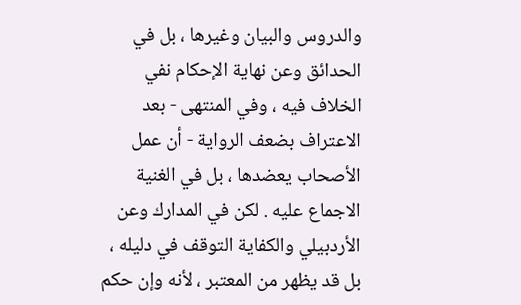والدروس والبيان وغيرها ، بل في الحدائق وعن نهاية الإحكام نفي الخلاف فيه ، وفي المنتهى - بعد الاعتراف بضعف الرواية - أن عمل الأصحاب يعضدها ، بل في الغنية الاجماع عليه . لكن في المدارك وعن الأردبيلي والكفاية التوقف في دليله ، بل قد يظهر من المعتبر ، لأنه وإن حكم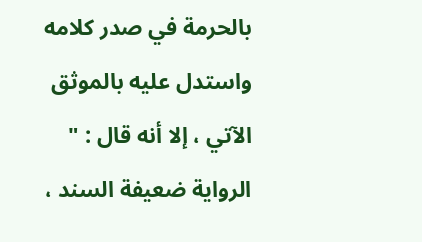بالحرمة في صدر كلامه واستدل عليه بالموثق الآتي ، إلا أنه قال : " الرواية ضعيفة السند ،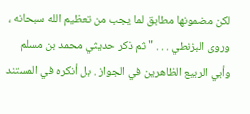لكن مضمونها مطابق لما يجب من تعظيم الله سبحانه ، وروى البزنطي . . . " ثم ذكر حديثي محمد بن مسلم وأبي الربيع الظاهرين في الجواز . بل أنكره في المستند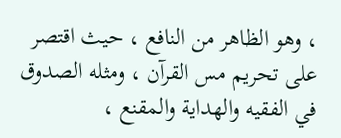، وهو الظاهر من النافع ، حيث اقتصر على تحريم مس القرآن ، ومثله الصدوق في الفقيه والهداية والمقنع ،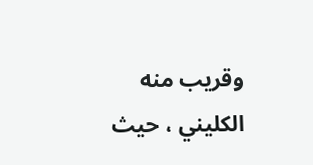وقريب منه الكليني ، حيث